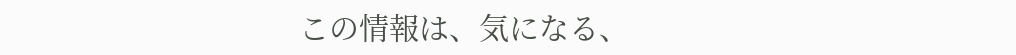この情報は、気になる、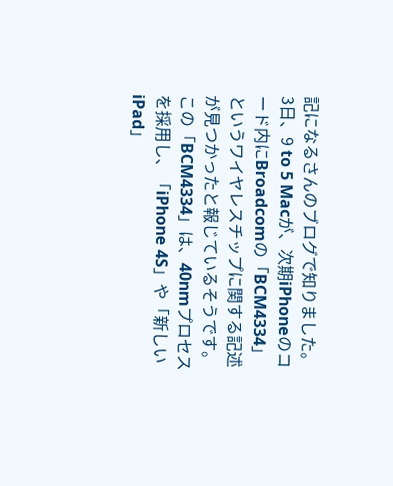記になるさんのブログで知りました。
3日、9 to 5 Macが、次期iPhoneのコード内にBroadcomの「BCM4334」というワイヤレスチップに関する記述が見つかったと報じているそうです。
この「BCM4334」は、40nmプロセスを採用し、「iPhone 4S」や「新しいiPad」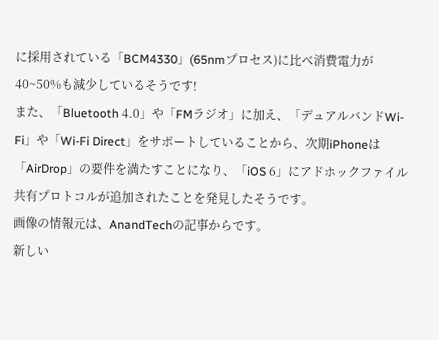に採用されている「BCM4330」(65nmプロセス)に比べ消費電力が40~50%も減少しているそうです!
また、「Bluetooth 4.0」や「FMラジオ」に加え、「デュアルバンドWi-Fi」や「Wi-Fi Direct」をサポートしていることから、次期iPhoneは「AirDrop」の要件を満たすことになり、「iOS 6」にアドホックファイル共有プロトコルが追加されたことを発見したそうです。
画像の情報元は、AnandTechの記事からです。
新しい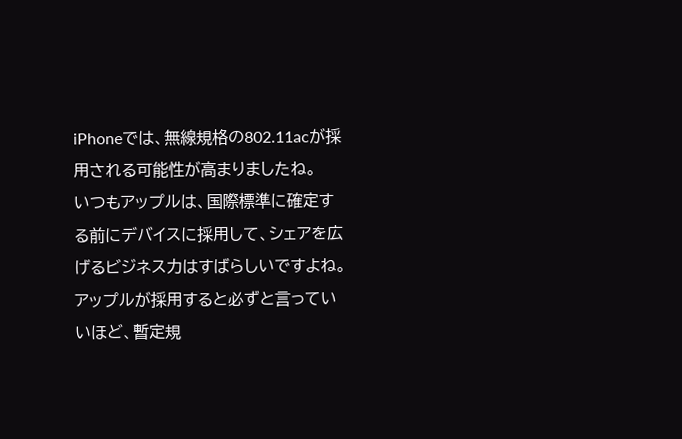iPhoneでは、無線規格の802.11acが採用される可能性が高まりましたね。
いつもアップルは、国際標準に確定する前にデバイスに採用して、シェアを広げるビジネス力はすばらしいですよね。
アップルが採用すると必ずと言っていいほど、暫定規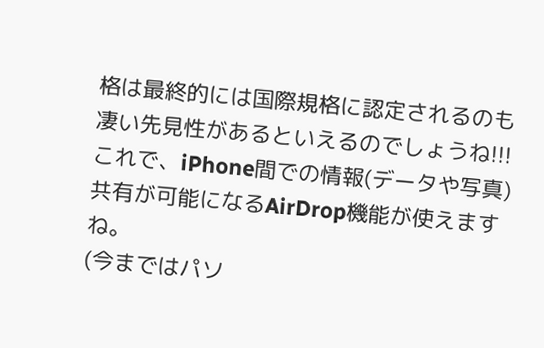格は最終的には国際規格に認定されるのも凄い先見性があるといえるのでしょうね!!!
これで、iPhone間での情報(データや写真)共有が可能になるAirDrop機能が使えますね。
(今まではパソ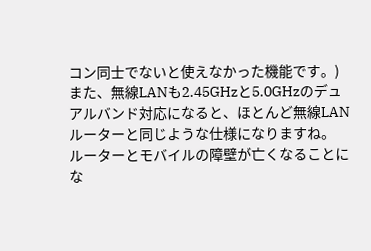コン同士でないと使えなかった機能です。)
また、無線LANも2.45GHzと5.0GHzのデュアルバンド対応になると、ほとんど無線LANルーターと同じような仕様になりますね。
ルーターとモバイルの障壁が亡くなることにな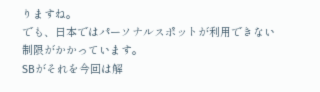りますね。
でも、日本ではパーソナルスポットが利用できない制限がかかっています。
SBがそれを今回は解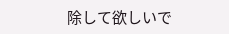除して欲しいで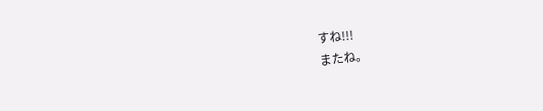すね!!!
またね。